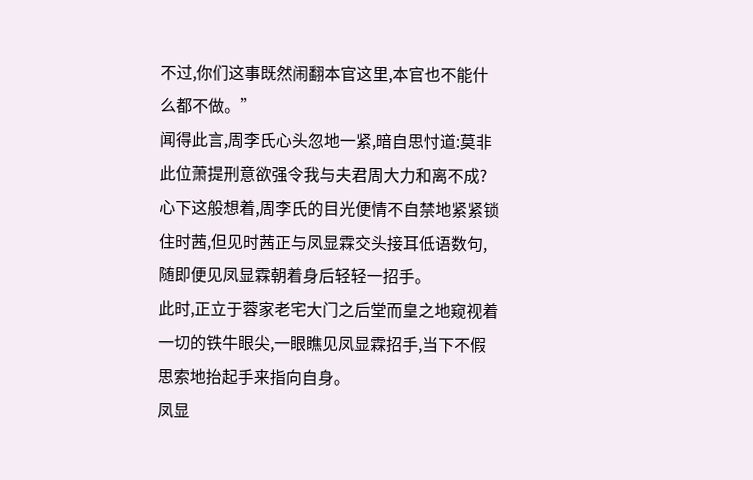不过,你们这事既然闹翻本官这里,本官也不能什么都不做。”
闻得此言,周李氏心头忽地一紧,暗自思忖道:莫非此位萧提刑意欲强令我与夫君周大力和离不成?
心下这般想着,周李氏的目光便情不自禁地紧紧锁住时茜,但见时茜正与凤显霖交头接耳低语数句,随即便见凤显霖朝着身后轻轻一招手。
此时,正立于蓉家老宅大门之后堂而皇之地窥视着一切的铁牛眼尖,一眼瞧见凤显霖招手,当下不假思索地抬起手来指向自身。
凤显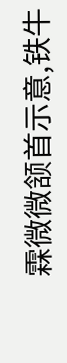霖微微颔首示意,铁牛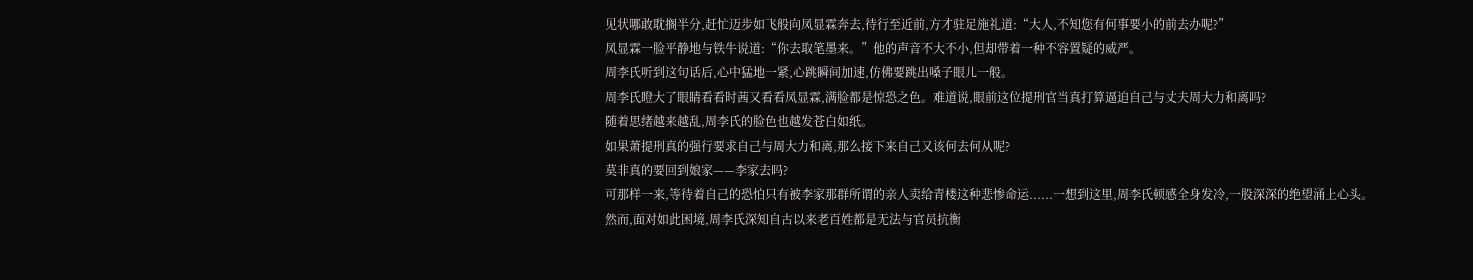见状哪敢耽搁半分,赶忙迈步如飞般向凤显霖奔去,待行至近前,方才驻足施礼道:“大人,不知您有何事要小的前去办呢?”
凤显霖一脸平静地与铁牛说道:“你去取笔墨来。”他的声音不大不小,但却带着一种不容置疑的威严。
周李氏听到这句话后,心中猛地一紧,心跳瞬间加速,仿佛要跳出嗓子眼儿一般。
周李氏瞪大了眼睛看看时茜又看看凤显霖,满脸都是惊恐之色。难道说,眼前这位提刑官当真打算逼迫自己与丈夫周大力和离吗?
随着思绪越来越乱,周李氏的脸色也越发苍白如纸。
如果萧提刑真的强行要求自己与周大力和离,那么接下来自己又该何去何从呢?
莫非真的要回到娘家——李家去吗?
可那样一来,等待着自己的恐怕只有被李家那群所谓的亲人卖给青楼这种悲惨命运......一想到这里,周李氏顿感全身发冷,一股深深的绝望涌上心头。
然而,面对如此困境,周李氏深知自古以来老百姓都是无法与官员抗衡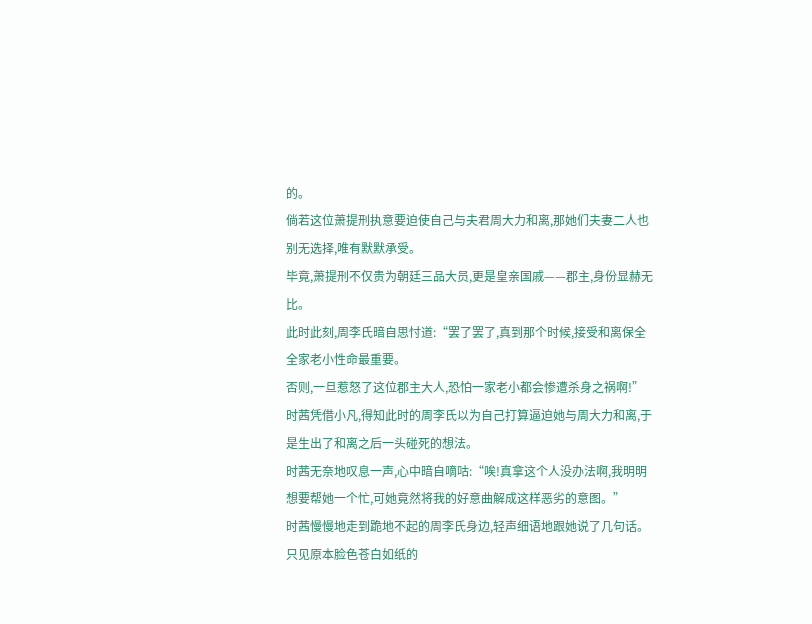的。
倘若这位萧提刑执意要迫使自己与夫君周大力和离,那她们夫妻二人也别无选择,唯有默默承受。
毕竟,萧提刑不仅贵为朝廷三品大员,更是皇亲国戚——郡主,身份显赫无比。
此时此刻,周李氏暗自思忖道:“罢了罢了,真到那个时候,接受和离保全全家老小性命最重要。
否则,一旦惹怒了这位郡主大人,恐怕一家老小都会惨遭杀身之祸啊!”
时茜凭借小凡,得知此时的周李氏以为自己打算逼迫她与周大力和离,于是生出了和离之后一头碰死的想法。
时茜无奈地叹息一声,心中暗自嘀咕:“唉!真拿这个人没办法啊,我明明想要帮她一个忙,可她竟然将我的好意曲解成这样恶劣的意图。”
时茜慢慢地走到跪地不起的周李氏身边,轻声细语地跟她说了几句话。只见原本脸色苍白如纸的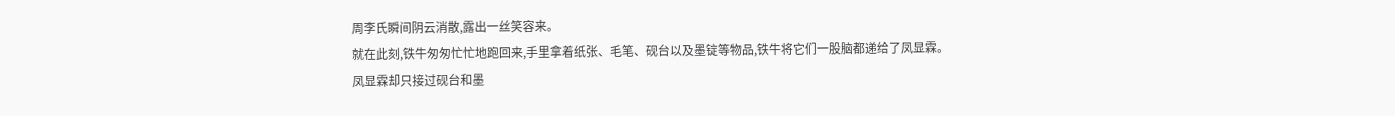周李氏瞬间阴云消散,露出一丝笑容来。
就在此刻,铁牛匆匆忙忙地跑回来,手里拿着纸张、毛笔、砚台以及墨锭等物品,铁牛将它们一股脑都递给了凤显霖。
凤显霖却只接过砚台和墨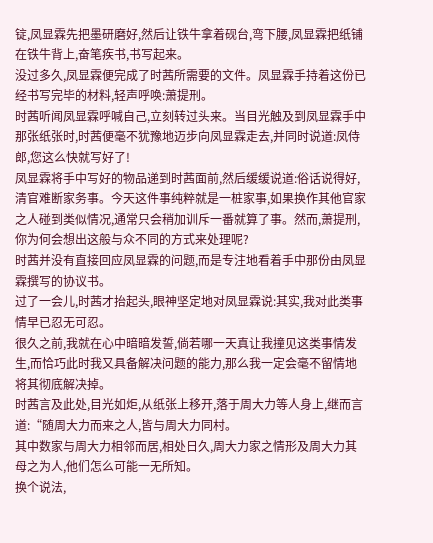锭,凤显霖先把墨研磨好,然后让铁牛拿着砚台,弯下腰,凤显霖把纸铺在铁牛背上,奋笔疾书,书写起来。
没过多久,凤显霖便完成了时茜所需要的文件。凤显霖手持着这份已经书写完毕的材料,轻声呼唤:萧提刑。
时茜听闻凤显霖呼喊自己,立刻转过头来。当目光触及到凤显霖手中那张纸张时,时茜便毫不犹豫地迈步向凤显霖走去,并同时说道:凤侍郎,您这么快就写好了!
凤显霖将手中写好的物品递到时茜面前,然后缓缓说道:俗话说得好,清官难断家务事。今天这件事纯粹就是一桩家事,如果换作其他官家之人碰到类似情况,通常只会稍加训斥一番就算了事。然而,萧提刑,你为何会想出这般与众不同的方式来处理呢?
时茜并没有直接回应凤显霖的问题,而是专注地看着手中那份由凤显霖撰写的协议书。
过了一会儿,时茜才抬起头,眼神坚定地对凤显霖说:其实,我对此类事情早已忍无可忍。
很久之前,我就在心中暗暗发誓,倘若哪一天真让我撞见这类事情发生,而恰巧此时我又具备解决问题的能力,那么我一定会毫不留情地将其彻底解决掉。
时茜言及此处,目光如炬,从纸张上移开,落于周大力等人身上,继而言道:“随周大力而来之人,皆与周大力同村。
其中数家与周大力相邻而居,相处日久,周大力家之情形及周大力其母之为人,他们怎么可能一无所知。
换个说法,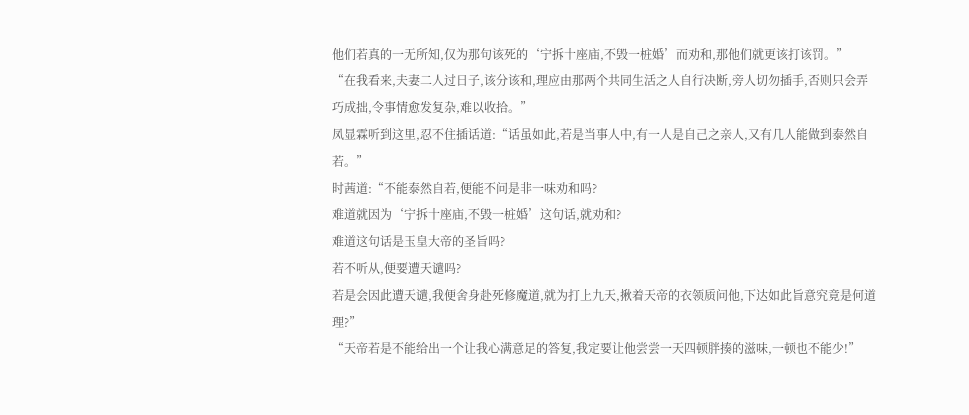他们若真的一无所知,仅为那句该死的‘宁拆十座庙,不毁一桩婚’而劝和,那他们就更该打该罚。”
“在我看来,夫妻二人过日子,该分该和,理应由那两个共同生活之人自行决断,旁人切勿插手,否则只会弄巧成拙,令事情愈发复杂,难以收拾。”
凤显霖听到这里,忍不住插话道:“话虽如此,若是当事人中,有一人是自己之亲人,又有几人能做到泰然自若。”
时茜道:“不能泰然自若,便能不问是非一味劝和吗?
难道就因为‘宁拆十座庙,不毁一桩婚’这句话,就劝和?
难道这句话是玉皇大帝的圣旨吗?
若不听从,便要遭天谴吗?
若是会因此遭天谴,我便舍身赴死修魔道,就为打上九天,揪着天帝的衣领质问他,下达如此旨意究竟是何道理?”
“天帝若是不能给出一个让我心满意足的答复,我定要让他尝尝一天四顿胖揍的滋味,一顿也不能少!”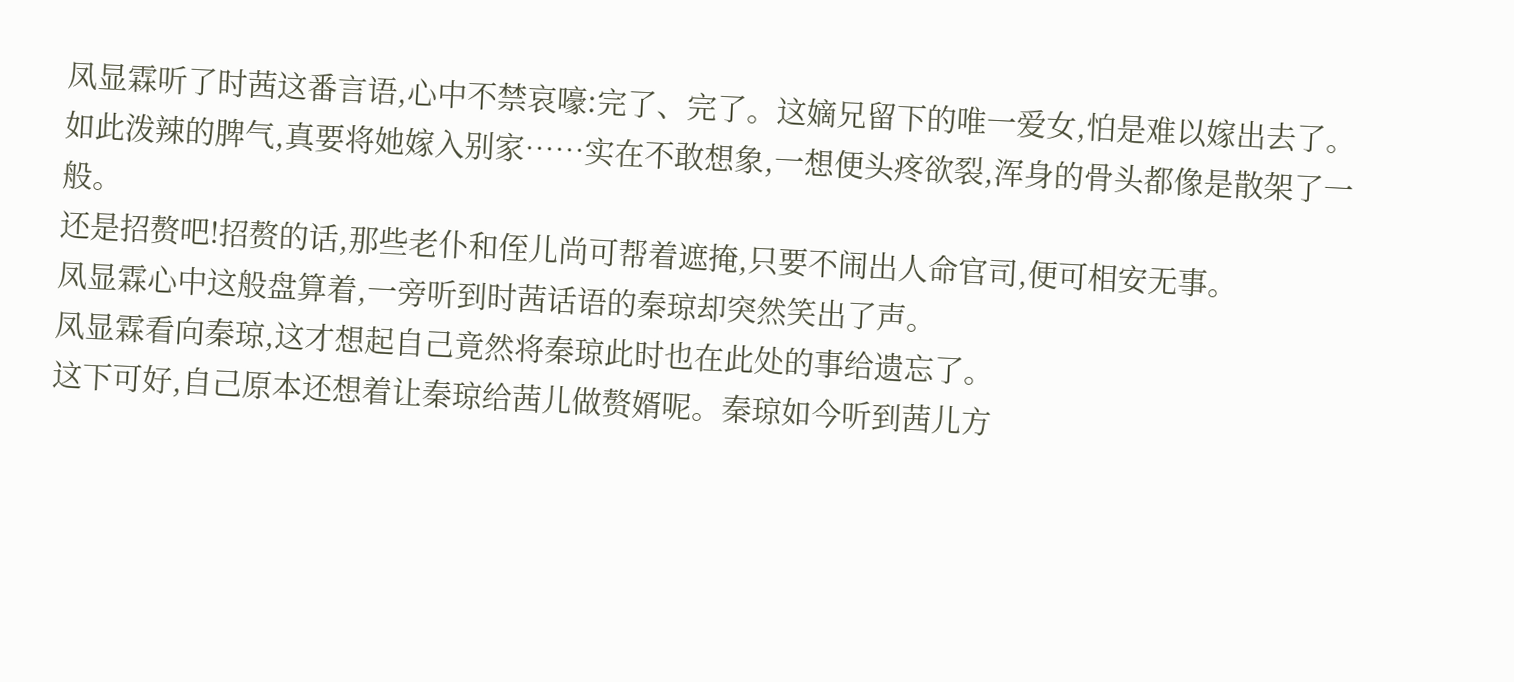凤显霖听了时茜这番言语,心中不禁哀嚎:完了、完了。这嫡兄留下的唯一爱女,怕是难以嫁出去了。
如此泼辣的脾气,真要将她嫁入别家……实在不敢想象,一想便头疼欲裂,浑身的骨头都像是散架了一般。
还是招赘吧!招赘的话,那些老仆和侄儿尚可帮着遮掩,只要不闹出人命官司,便可相安无事。
凤显霖心中这般盘算着,一旁听到时茜话语的秦琼却突然笑出了声。
凤显霖看向秦琼,这才想起自己竟然将秦琼此时也在此处的事给遗忘了。
这下可好,自己原本还想着让秦琼给茜儿做赘婿呢。秦琼如今听到茜儿方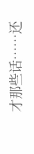才那些话……还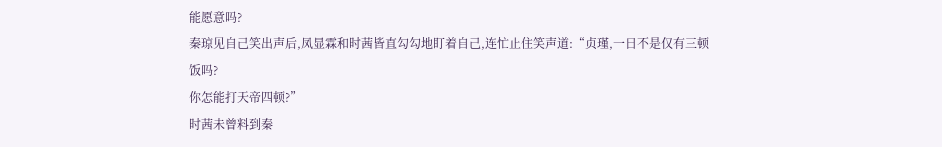能愿意吗?
秦琼见自己笑出声后,凤显霖和时茜皆直勾勾地盯着自己,连忙止住笑声道:“贞瑾,一日不是仅有三顿饭吗?
你怎能打天帝四顿?”
时茜未曾料到秦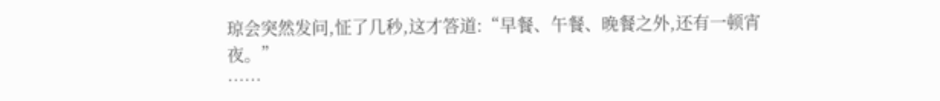琼会突然发问,怔了几秒,这才答道:“早餐、午餐、晚餐之外,还有一顿宵夜。”
……